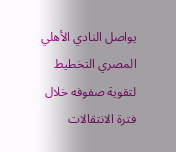يواصل النادي الأهلي المصري التخطيط لتقوية صفوفه خلال فترة الانتقالات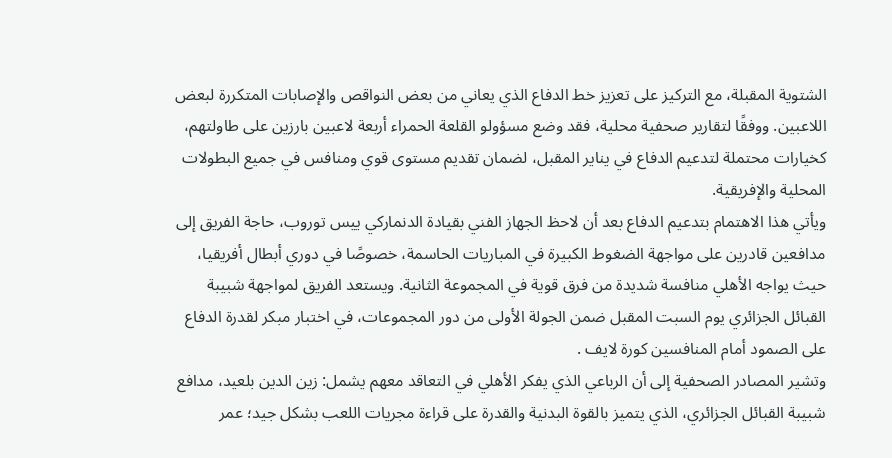الشتوية المقبلة، مع التركيز على تعزيز خط الدفاع الذي يعاني من بعض النواقص والإصابات المتكررة لبعض اللاعبين. ووفقًا لتقارير صحفية محلية، فقد وضع مسؤولو القلعة الحمراء أربعة لاعبين بارزين على طاولتهم، كخيارات محتملة لتدعيم الدفاع في يناير المقبل، لضمان تقديم مستوى قوي ومنافس في جميع البطولات المحلية والإفريقية.
ويأتي هذا الاهتمام بتدعيم الدفاع بعد أن لاحظ الجهاز الفني بقيادة الدنماركي ييس توروب، حاجة الفريق إلى مدافعين قادرين على مواجهة الضغوط الكبيرة في المباريات الحاسمة، خصوصًا في دوري أبطال أفريقيا، حيث يواجه الأهلي منافسة شديدة من فرق قوية في المجموعة الثانية. ويستعد الفريق لمواجهة شبيبة القبائل الجزائري يوم السبت المقبل ضمن الجولة الأولى من دور المجموعات، في اختبار مبكر لقدرة الدفاع على الصمود أمام المنافسين كورة لايف .
وتشير المصادر الصحفية إلى أن الرباعي الذي يفكر الأهلي في التعاقد معهم يشمل: زين الدين بلعيد، مدافع شبيبة القبائل الجزائري، الذي يتميز بالقوة البدنية والقدرة على قراءة مجريات اللعب بشكل جيد؛ عمر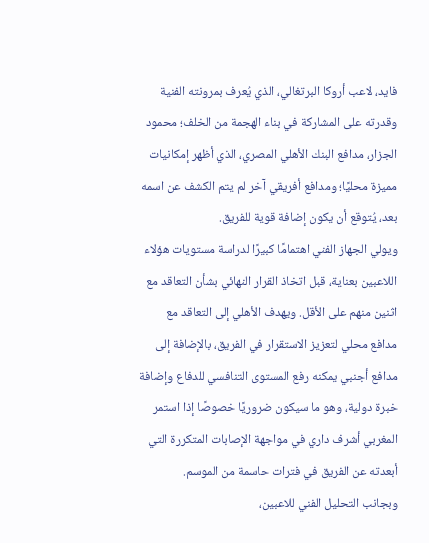فايد، لاعب أروكا البرتغالي، الذي يُعرف بمرونته الفنية وقدرته على المشاركة في بناء الهجمة من الخلف؛ محمود الجزار، مدافع البنك الأهلي المصري، الذي أظهر إمكانيات مميزة محليًا؛ ومدافع أفريقي آخر لم يتم الكشف عن اسمه بعد، يُتوقع أن يكون إضافة قوية للفريق.
ويولي الجهاز الفني اهتمامًا كبيرًا لدراسة مستويات هؤلاء اللاعبين بعناية، قبل اتخاذ القرار النهائي بشأن التعاقد مع اثنين منهم على الأقل. ويهدف الأهلي إلى التعاقد مع مدافع محلي لتعزيز الاستقرار في الفريق، بالإضافة إلى مدافع أجنبي يمكنه رفع المستوى التنافسي للدفاع وإضافة خبرة دولية، وهو ما سيكون ضروريًا خصوصًا إذا استمر المغربي أشرف داري في مواجهة الإصابات المتكررة التي أبعدته عن الفريق في فترات حاسمة من الموسم.
وبجانب التحليل الفني للاعبين،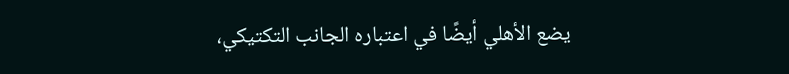يضع الأهلي أيضًا في اعتباره الجانب التكتيكي،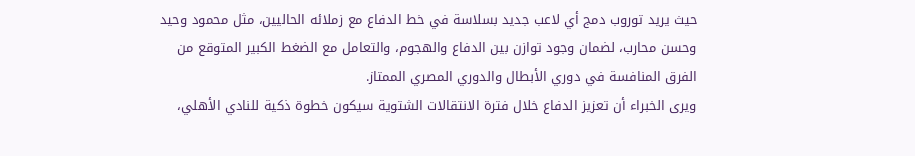حيث يريد توروب دمج أي لاعب جديد بسلاسة في خط الدفاع مع زملائه الحاليين، مثل محمود وحيد وحسن محارب، لضمان وجود توازن بين الدفاع والهجوم، والتعامل مع الضغط الكبير المتوقع من الفرق المنافسة في دوري الأبطال والدوري المصري الممتاز.
ويرى الخبراء أن تعزيز الدفاع خلال فترة الانتقالات الشتوية سيكون خطوة ذكية للنادي الأهلي،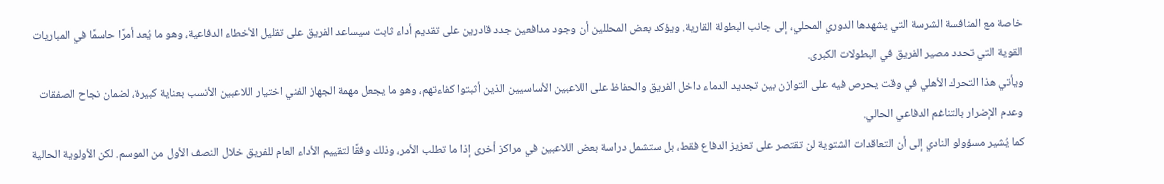خاصة مع المنافسة الشرسة التي يشهدها الدوري المحلي، إلى جانب البطولة القارية. ويؤكد بعض المحللين أن وجود مدافعين جدد قادرين على تقديم أداء ثابت سيساعد الفريق على تقليل الأخطاء الدفاعية، وهو ما يُعد أمرًا حاسمًا في المباريات القوية التي تحدد مصير الفريق في البطولات الكبرى.
ويأتي هذا التحرك الأهلي في وقت يحرص فيه على التوازن بين تجديد الدماء داخل الفريق والحفاظ على اللاعبين الأساسيين الذين أثبتوا كفاءتهم، وهو ما يجعل مهمة الجهاز الفني اختيار اللاعبين الأنسب بعناية كبيرة، لضمان نجاح الصفقات وعدم الإضرار بالتناغم الدفاعي الحالي.
كما يُشير مسؤولو النادي إلى أن التعاقدات الشتوية لن تقتصر على تعزيز الدفاع فقط، بل ستشمل دراسة بعض اللاعبين في مراكز أخرى إذا ما تطلب الأمر، وذلك وفقًا لتقييم الأداء العام للفريق خلال النصف الأول من الموسم. لكن الأولوية الحالية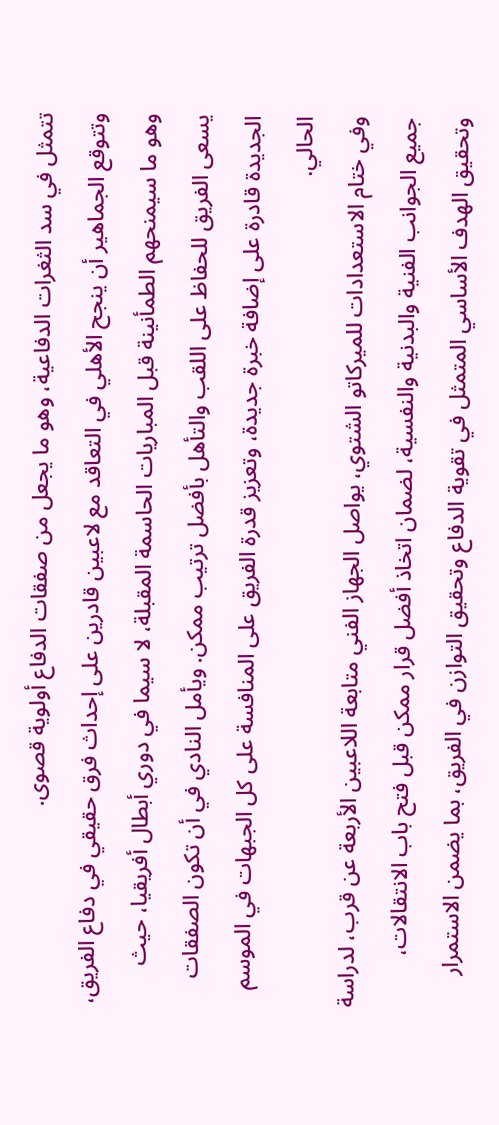تتمثل في سد الثغرات الدفاعية، وهو ما يجعل من صفقات الدفاع أولوية قصوى.
وتتوقع الجماهير أن ينجح الأهلي في التعاقد مع لاعبين قادرين على إحداث فرق حقيقي في دفاع الفريق، وهو ما سيمنحهم الطمأنينة قبل المباريات الحاسمة المقبلة، لا سيما في دوري أبطال أفريقيا، حيث يسعى الفريق للحفاظ على اللقب والتأهل بأفضل ترتيب ممكن. ويأمل النادي في أن تكون الصفقات الجديدة قادرة على إضافة خبرة جديدة، وتعزيز قدرة الفريق على المنافسة على كل الجبهات في الموسم الحالي.
وفي ختام الاستعدادات للميركاتو الشتوي، يواصل الجهاز الفني متابعة اللاعبين الأربعة عن قرب، لدراسة جميع الجوانب الفنية والبدنية والنفسية، لضمان اتخاذ أفضل قرار ممكن قبل فتح باب الانتقالات، وتحقيق الهدف الأساسي المتمثل في تقوية الدفاع وتحقيق التوازن في الفريق، بما يضمن الاستمرار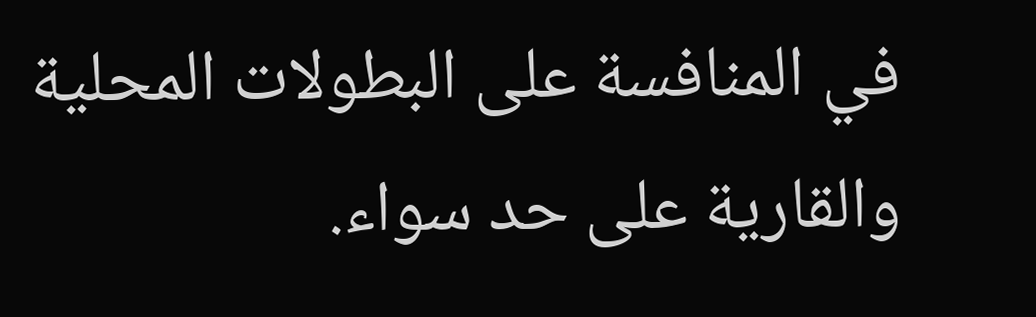في المنافسة على البطولات المحلية والقارية على حد سواء.